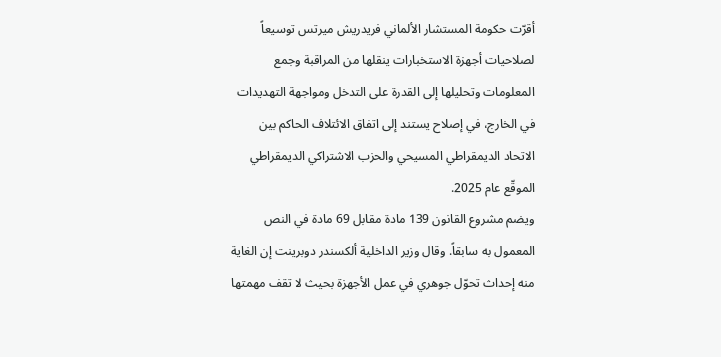أقرّت حكومة المستشار الألماني فريدريش ميرتس توسيعاً لصلاحيات أجهزة الاستخبارات ينقلها من المراقبة وجمع المعلومات وتحليلها إلى القدرة على التدخل ومواجهة التهديدات في الخارج، في إصلاح يستند إلى اتفاق الائتلاف الحاكم بين الاتحاد الديمقراطي المسيحي والحزب الاشتراكي الديمقراطي الموقّع عام 2025.
ويضم مشروع القانون 139 مادة مقابل 69 مادة في النص المعمول به سابقاً. وقال وزير الداخلية ألكسندر دوبرينت إن الغاية منه إحداث تحوّل جوهري في عمل الأجهزة بحيث لا تقف مهمتها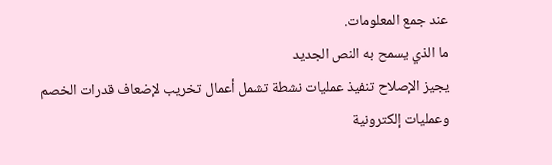عند جمع المعلومات.
ما الذي يسمح به النص الجديد
يجيز الإصلاح تنفيذ عمليات نشطة تشمل أعمال تخريب لإضعاف قدرات الخصم وعمليات إلكترونية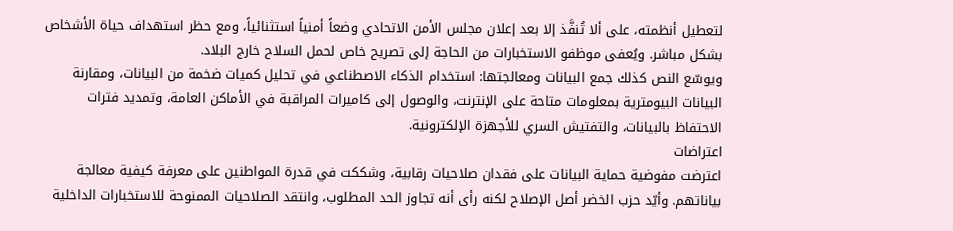لتعطيل أنظمته، على ألا تُنفَّذ إلا بعد إعلان مجلس الأمن الاتحادي وضعاً أمنياً استثنائياً، ومع حظر استهداف حياة الأشخاص بشكل مباشر. ويُعفى موظفو الاستخبارات من الحاجة إلى تصريح خاص لحمل السلاح خارج البلاد.
ويوسّع النص كذلك جمع البيانات ومعالجتها: استخدام الذكاء الاصطناعي في تحليل كميات ضخمة من البيانات، ومقارنة البيانات البيومترية بمعلومات متاحة على الإنترنت، والوصول إلى كاميرات المراقبة في الأماكن العامة، وتمديد فترات الاحتفاظ بالبيانات، والتفتيش السري للأجهزة الإلكترونية.
اعتراضات
اعترضت مفوضية حماية البيانات على فقدان صلاحيات رقابية، وشككت في قدرة المواطنين على معرفة كيفية معالجة بياناتهم. وأيّد حزب الخضر أصل الإصلاح لكنه رأى أنه تجاوز الحد المطلوب، وانتقد الصلاحيات الممنوحة للاستخبارات الداخلية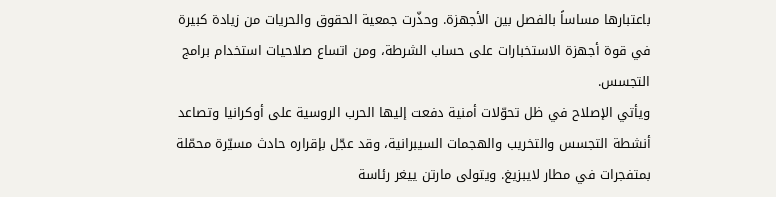باعتبارها مساساً بالفصل بين الأجهزة. وحذّرت جمعية الحقوق والحريات من زيادة كبيرة في قوة أجهزة الاستخبارات على حساب الشرطة، ومن اتساع صلاحيات استخدام برامج التجسس.
ويأتي الإصلاح في ظل تحوّلات أمنية دفعت إليها الحرب الروسية على أوكرانيا وتصاعد أنشطة التجسس والتخريب والهجمات السيبرانية، وقد عجّل بإقراره حادث مسيّرة محمّلة بمتفجرات في مطار لايبزيغ. ويتولى مارتن ييغر رئاسة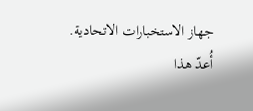جهاز الاستخبارات الاتحادية.
أُعدّ هذا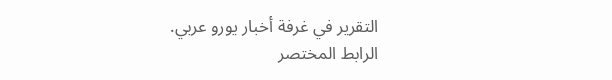التقرير في غرفة أخبار يورو عربي.
الرابط المختصر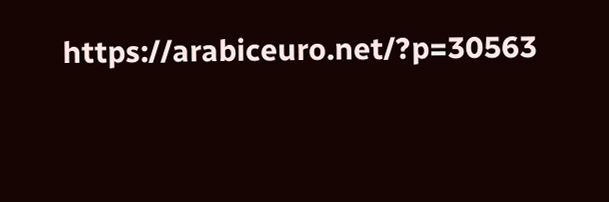https://arabiceuro.net/?p=30563